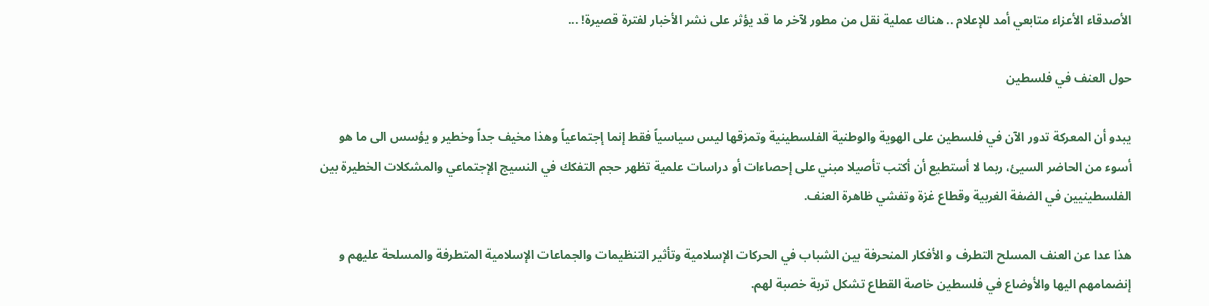الأصدقاء الأعزاء متابعي أمد للإعلام .. هناك عملية نقل من مطور لآخر ما قد يؤثر على نشر الأخبار لفترة قصيرة! ...

حول العنف في فلسطين

يبدو أن المعركة تدور الآن في فلسطين على الهوية والوطنية الفلسطينية وتمزقها ليس سياسياً فقط إنما إجتماعياً وهذا مخيف جداً وخطير و يؤسس الى ما هو أسوء من الحاضر السيئ، ربما لا أستطيع أن أكتب تأصيلا مبني على إحصاءات أو دراسات علمية تظهر حجم التفكك في النسيج الإجتماعي والمشكلات الخطيرة بين الفلسطينيين في الضفة الغربية وقطاع غزة وتفشي ظاهرة العنف.

هذا عدا عن العنف المسلح التطرف و الأفكار المنحرفة بين الشباب في الحركات الإسلامية وتأثير التنظيمات والجماعات الإسلامية المتطرفة والمسلحة عليهم و إنضمامهم اليها والأوضاع في فلسطين خاصة القطاع تشكل تربة خصبة لهم.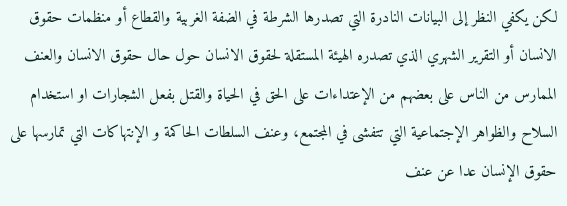لكن يكفي النظر إلى البيانات النادرة التي تصدرها الشرطة في الضفة الغربية والقطاع أو منظمات حقوق الانسان أو التقرير الشهري الذي تصدره الهيئة المستقلة لحقوق الانسان حول حال حقوق الانسان والعنف الممارس من الناس على بعضهم من الإعتداءات على الحق في الحياة والقتل بفعل الشجارات او استخدام السلاح والظواهر الإجتماعية التي تتفشى في المجتمع، وعنف السلطات الحاكمة و الإنتهاكات التي تمارسها على حقوق الإنسان عدا عن عنف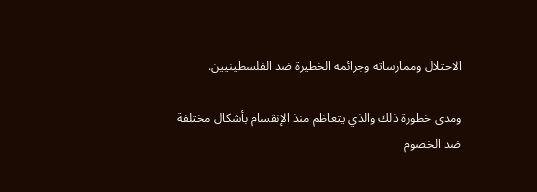الاحتلال وممارساته وجرائمه الخطيرة ضد الفلسطينيين.

ومدى خطورة ذلك والذي يتعاظم منذ الإنقسام بأشكال مختلفة ضد الخصوم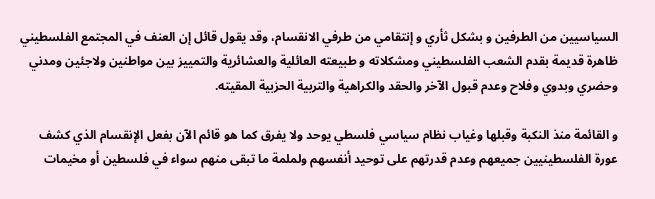السياسيين من الطرفين و بشكل ثأري و إنتقامي من طرفي الانقسام، وقد يقول قائل إن العنف في المجتمع الفلسطيني ظاهرة قديمة بقدم الشعب الفلسطيني ومشكلاته و طبيعته العائلية والعشائرية والتمييز بين مواطنين ولاجئين ومدني وحضري وبدوي وفلاح وعدم قبول الآخر والحقد والكراهية والتربية الحزبية المقيته.

و القائمة منذ النكبة وقبلها وغياب نظام سياسي فلسطي يوحد ولا يفرق كما هو قائم الآن بفعل الإنقسام الذي كشف عورة الفلسطينيين جميعهم وعدم قدرتهم على توحيد أنفسهم ولملمة ما تبقى منهم سواء في فلسطين أو مخيمات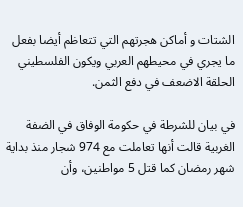الشتات و أماكن هجرتهم التي تتعاظم أيضا بفعل ما يجري في محيطهم العربي ويكون الفلسطيني الحلقة الاضعف في دفع الثمن.

في بيان للشرطة في حكومة الوفاق في الضفة الغربية قالت أنها تعاملت مع 974 شجار منذ بداية شهر رمضان كما قتل 5 مواطنين، وأن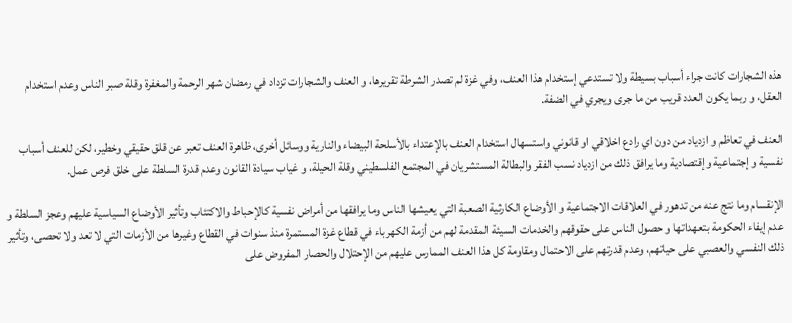هذه الشجارات كانت جراء أسباب بسيطة ولا تستدعي إستخدام هذا العنف، وفي غزة لم تصدر الشرطة تقريرها، و العنف والشجارات تزداد في رمضان شهر الرحمة والمغفرة وقلة صبر الناس وعدم استخدام العقل، و ربما يكون العدد قريب من ما جرى ويجري في الضفة.

العنف في تعاظم و ازدياد من دون اي رادع اخلاقي او قانوني واستسهال استخدام العنف بالإعتداء بالأسلحة البيضاء والنارية ووسائل أخرى، ظاهرة العنف تعبر عن قلق حقيقي وخطير، لكن للعنف أسباب نفسية و إجتماعية وإقتصادية وما يرافق ذلك من ازدياد نسب الفقر والبطالة المستشريان في المجتمع الفلسطيني وقلة الحيلة، و غياب سيادة القانون وعدم قدرة السلطة على خلق فرص عمل.

الإنقسام وما نتج عنه من تدهور في العلاقات الاجتماعية و الأوضاع الكارثية الصعبة التي يعيشها الناس وما يرافقها من أمراض نفسية كالإحباط والاكتئاب وتأثير الأوضاع السياسية عليهم وعجز السلطة و عدم إيفاء الحكومة بتعهداتها و حصول الناس على حقوقهم والخدمات السيئة المقدمة لهم من أزمة الكهرباء في قطاع غزة المستمرة منذ سنوات في القطاع وغيرها من الأزمات التي لا تعد ولا تحصى، وتأثير ذلك النفسي والعصبي على حياتهم، وعدم قدرتهم على الاحتمال ومقاومة كل هذا العنف الممارس عليهم من الإحتلال والحصار المفروض على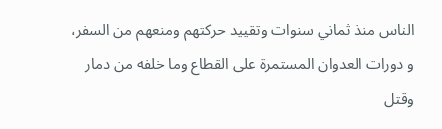الناس منذ ثماني سنوات وتقييد حركتهم ومنعهم من السفر، و دورات العدوان المستمرة على القطاع وما خلفه من دمار وقتل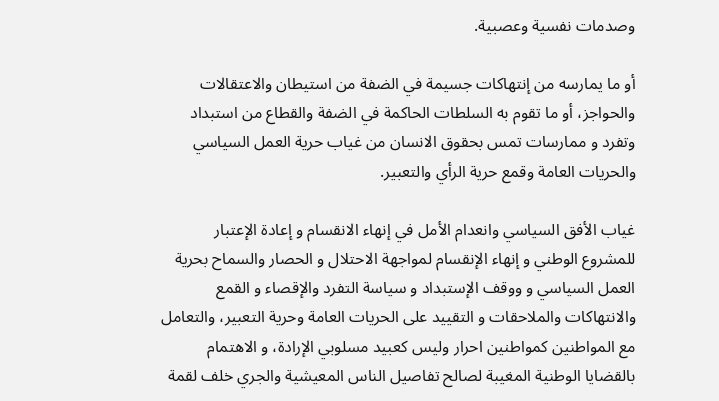وصدمات نفسية وعصبية.

أو ما يمارسه من إنتهاكات جسيمة في الضفة من استيطان والاعتقالات والحواجز، أو ما تقوم به السلطات الحاكمة في الضفة والقطاع من استبداد وتفرد و ممارسات تمس بحقوق الانسان من غياب حرية العمل السياسي والحريات العامة وقمع حرية الرأي والتعبير.

غياب الأفق السياسي وانعدام الأمل في إنهاء الانقسام و إعادة الإعتبار للمشروع الوطني و إنهاء الإنقسام لمواجهة الاحتلال و الحصار والسماح بحرية العمل السياسي و ووقف الإستبداد و سياسة التفرد والإقصاء و القمع والانتهاكات والملاحقات و التقييد على الحريات العامة وحرية التعبير، والتعامل مع المواطنين كمواطنين احرار وليس كعبيد مسلوبي الإرادة، و الاهتمام بالقضايا الوطنية المغيبة لصالح تفاصيل الناس المعيشية والجري خلف لقمة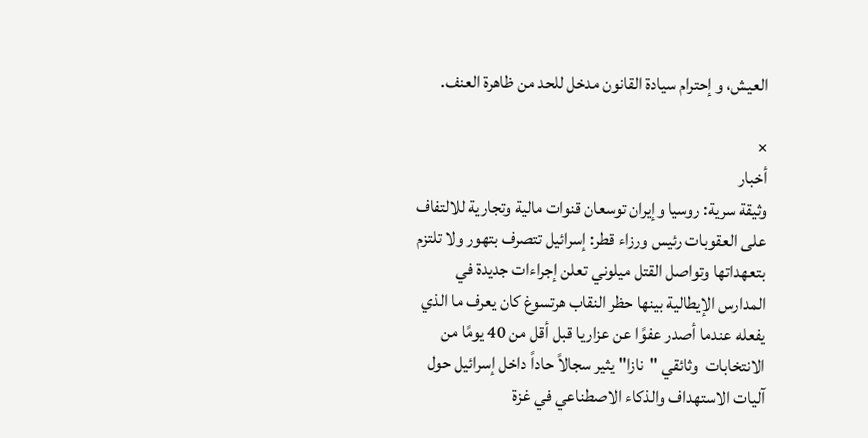العيش، و إحترام سيادة القانون مدخل للحد من ظاهرة العنف.

×
أخبار
وثيقة سرية: روسيا وإيران توسعان قنوات مالية وتجارية للالتفاف على العقوبات رئيس ورزاء قطر: إسرائيل تتصرف بتهور ولا تلتزم بتعهداتها وتواصل القتل ميلوني تعلن إجراءات جديدة في المدارس الإيطالية بينها حظر النقاب هرتسوغ كان يعرف ما الذي يفعله عندما أصدر عفوًا عن عزاريا قبل أقل من 40 يومًا من الانتخابات  وثائقي "نازا" يثير سجالاً حاداً داخل إسرائيل حول آليات الاستهداف والذكاء الاصطناعي في غزة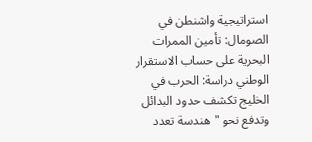استراتيجية واشنطن في الصومال: تأمين الممرات البحرية على حساب الاستقرار الوطني دراسة: الحرب في الخليج تكشف حدود البدائل وتدفع نحو "هندسة تعدد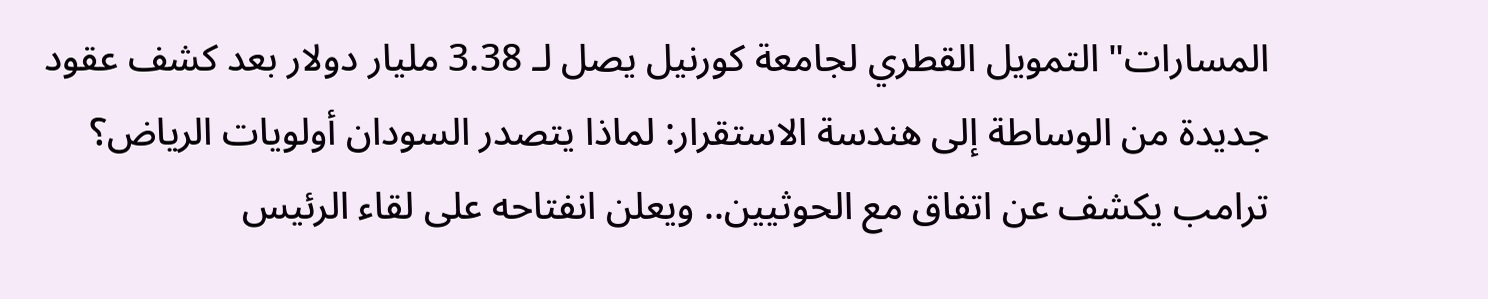المسارات" التمويل القطري لجامعة كورنيل يصل لـ 3.38 مليار دولار بعد كشف عقود جديدة من الوساطة إلى هندسة الاستقرار: لماذا يتصدر السودان أولويات الرياض؟ ترامب يكشف عن اتفاق مع الحوثيين.. ويعلن انفتاحه على لقاء الرئيس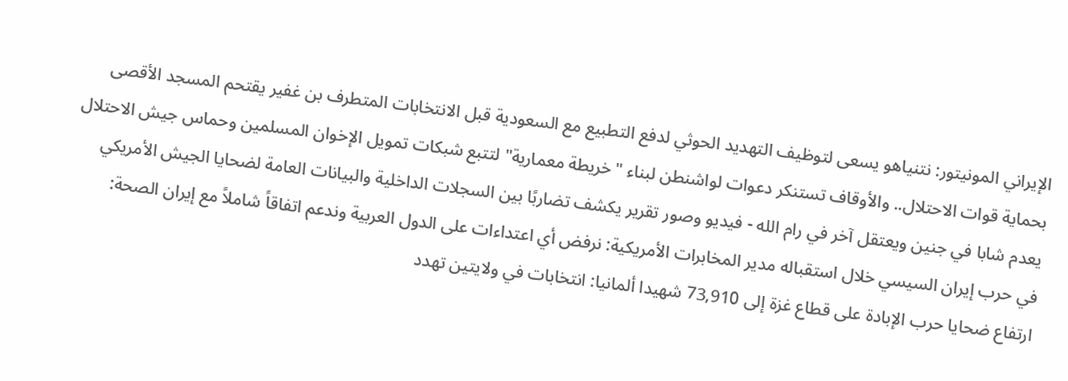الإيراني المونيتور: نتنياهو يسعى لتوظيف التهديد الحوثي لدفع التطبيع مع السعودية قبل الانتخابات المتطرف بن غفير يقتحم المسجد الأقصى بحماية قوات الاحتلال.. والأوقاف تستنكر دعوات لواشنطن لبناء "خريطة معمارية" لتتبع شبكات تمويل الإخوان المسلمين وحماس جيش الاحتلال يعدم شابا في جنين ويعتقل آخر في رام الله - فيديو وصور تقرير يكشف تضاربًا بين السجلات الداخلية والبيانات العامة لضحايا الجيش الأمريكي في حرب إيران السيسي خلال استقباله مدير المخابرات الأمريكية: نرفض أي اعتداءات على الدول العربية وندعم اتفاقاً شاملاً مع إيران الصحة: ارتفاع ضحايا حرب الإبادة على قطاع غزة إلى 73,910 شهيدا ألمانيا: انتخابات في ولايتين تهدد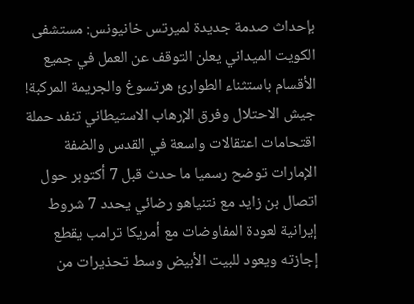بإحداث صدمة جديدة لميرتس خانيونس: مستشفى الكويت الميداني يعلن التوقف عن العمل في جميع الأقسام باستثناء الطوارئ هرتسوغ والجريمة المركبة! جيش الاحتلال وفرق الإرهاب الاستيطاني تنفد حملة اقتحامات اعتقالات واسعة في القدس والضفة الإمارات توضح رسميا ما حدث قبل 7 أكتوبر حول اتصال بن زايد مع نتنياهو رضائي يحدد 7 شروط إيرانية لعودة المفاوضات مع أمريكا ترامب يقطع إجازته ويعود للبيت الأبيض وسط تحذيرات من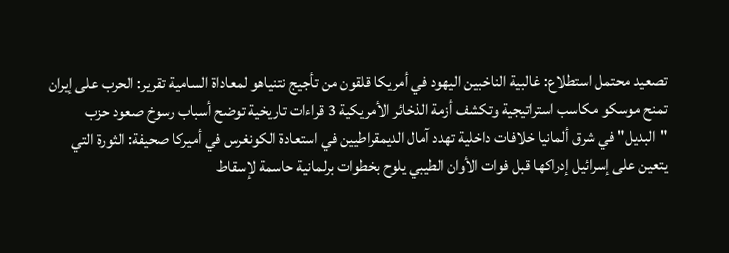تصعيد محتمل استطلاع: غالبية الناخبين اليهود في أمريكا قلقون من تأجيج نتنياهو لمعاداة السامية تقرير: الحرب على إيران تمنح موسكو مكاسب استراتيجية وتكشف أزمة الذخائر الأمريكية 3 قراءات تاريخية توضح أسباب رسوخ صعود حزب "البديل" في شرق ألمانيا خلافات داخلية تهدد آمال الديمقراطيين في استعادة الكونغرس في أميركا صحيفة: الثورة التي يتعين على إسرائيل إدراكها قبل فوات الأوان الطيبي يلوح بخطوات برلمانية حاسمة لإسقاط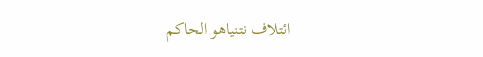ائتلاف نتنياهو الحاكم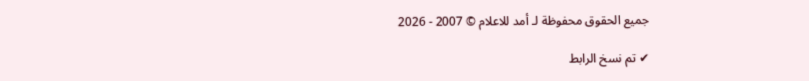جميع الحقوق محفوظة لـ أمد للاعلام © 2007 - 2026

✔ تم نسخ الرابط